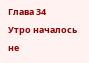Глава 34
Утро началось не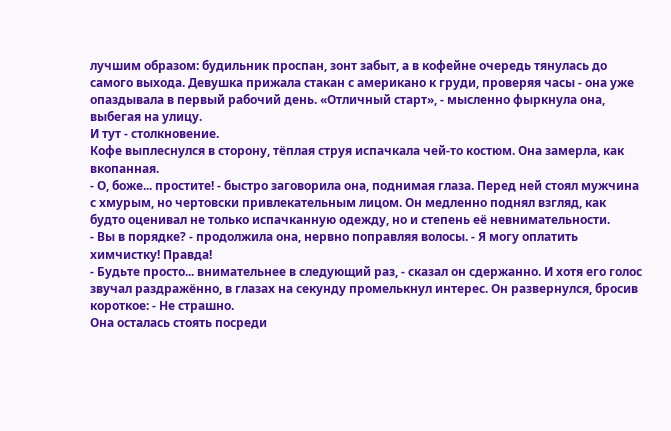лучшим образом: будильник проспан, зонт забыт, а в кофейне очередь тянулась до самого выхода. Девушка прижала стакан с американо к груди, проверяя часы - она уже опаздывала в первый рабочий день. «Отличный старт», - мысленно фыркнула она, выбегая на улицу.
И тут - столкновение.
Кофе выплеснулся в сторону, тёплая струя испачкала чей-то костюм. Она замерла, как вкопанная.
- О, боже... простите! - быстро заговорила она, поднимая глаза. Перед ней стоял мужчина с хмурым, но чертовски привлекательным лицом. Он медленно поднял взгляд, как будто оценивал не только испачканную одежду, но и степень её невнимательности.
- Вы в порядке? - продолжила она, нервно поправляя волосы. - Я могу оплатить химчистку! Правда!
- Будьте просто... внимательнее в следующий раз, - сказал он сдержанно. И хотя его голос звучал раздражённо, в глазах на секунду промелькнул интерес. Он развернулся, бросив короткое: - Не страшно.
Она осталась стоять посреди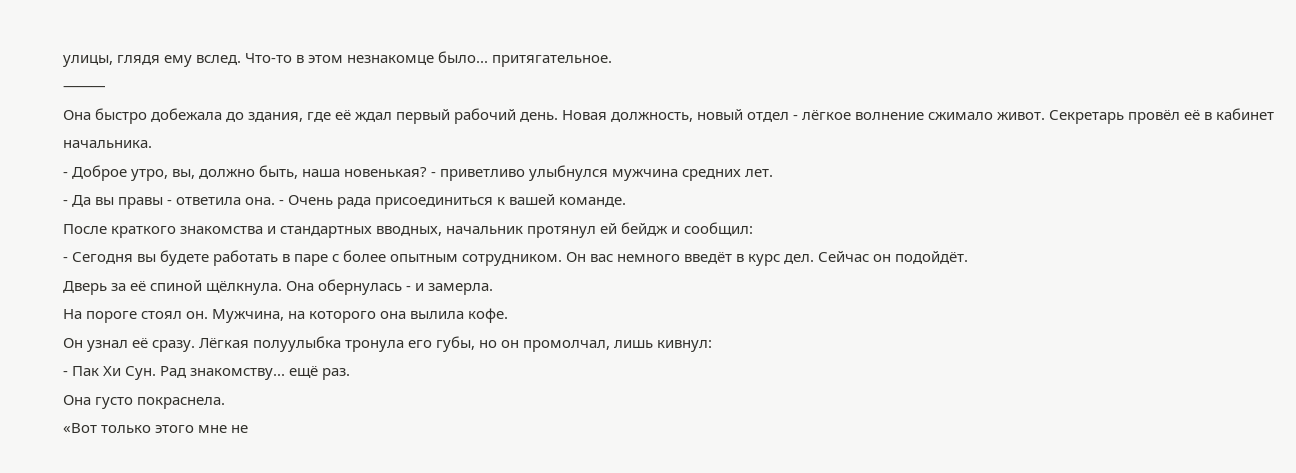улицы, глядя ему вслед. Что-то в этом незнакомце было... притягательное.
⸻
Она быстро добежала до здания, где её ждал первый рабочий день. Новая должность, новый отдел - лёгкое волнение сжимало живот. Секретарь провёл её в кабинет начальника.
- Доброе утро, вы, должно быть, наша новенькая? - приветливо улыбнулся мужчина средних лет.
- Да вы правы - ответила она. - Очень рада присоединиться к вашей команде.
После краткого знакомства и стандартных вводных, начальник протянул ей бейдж и сообщил:
- Сегодня вы будете работать в паре с более опытным сотрудником. Он вас немного введёт в курс дел. Сейчас он подойдёт.
Дверь за её спиной щёлкнула. Она обернулась - и замерла.
На пороге стоял он. Мужчина, на которого она вылила кофе.
Он узнал её сразу. Лёгкая полуулыбка тронула его губы, но он промолчал, лишь кивнул:
- Пак Хи Сун. Рад знакомству... ещё раз.
Она густо покраснела.
«Вот только этого мне не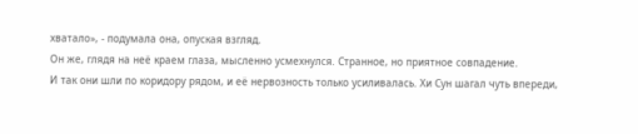хватало», - подумала она, опуская взгляд.
Он же, глядя на неё краем глаза, мысленно усмехнулся. Странное, но приятное совпадение.
И так они шли по коридору рядом, и её нервозность только усиливалась. Хи Сун шагал чуть впереди,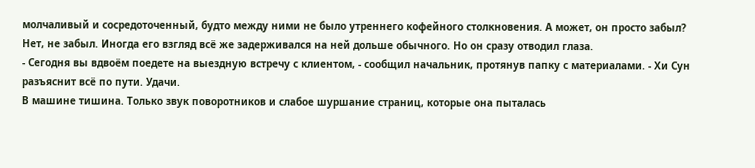молчаливый и сосредоточенный, будто между ними не было утреннего кофейного столкновения. А может, он просто забыл?
Нет, не забыл. Иногда его взгляд всё же задерживался на ней дольше обычного. Но он сразу отводил глаза.
- Сегодня вы вдвоём поедете на выездную встречу с клиентом, - сообщил начальник, протянув папку с материалами. - Хи Сун разъяснит всё по пути. Удачи.
В машине тишина. Только звук поворотников и слабое шуршание страниц, которые она пыталась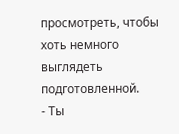просмотреть, чтобы хоть немного выглядеть подготовленной.
- Ты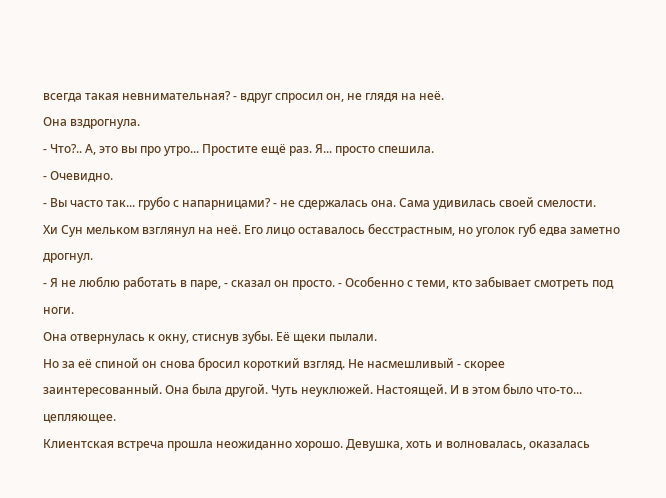всегда такая невнимательная? - вдруг спросил он, не глядя на неё.
Она вздрогнула.
- Что?.. А, это вы про утро... Простите ещё раз. Я... просто спешила.
- Очевидно.
- Вы часто так... грубо с напарницами? - не сдержалась она. Сама удивилась своей смелости.
Хи Сун мельком взглянул на неё. Его лицо оставалось бесстрастным, но уголок губ едва заметно дрогнул.
- Я не люблю работать в паре, - сказал он просто. - Особенно с теми, кто забывает смотреть под ноги.
Она отвернулась к окну, стиснув зубы. Её щеки пылали.
Но за её спиной он снова бросил короткий взгляд. Не насмешливый - скорее заинтересованный. Она была другой. Чуть неуклюжей. Настоящей. И в этом было что-то... цепляющее.
Клиентская встреча прошла неожиданно хорошо. Девушка, хоть и волновалась, оказалась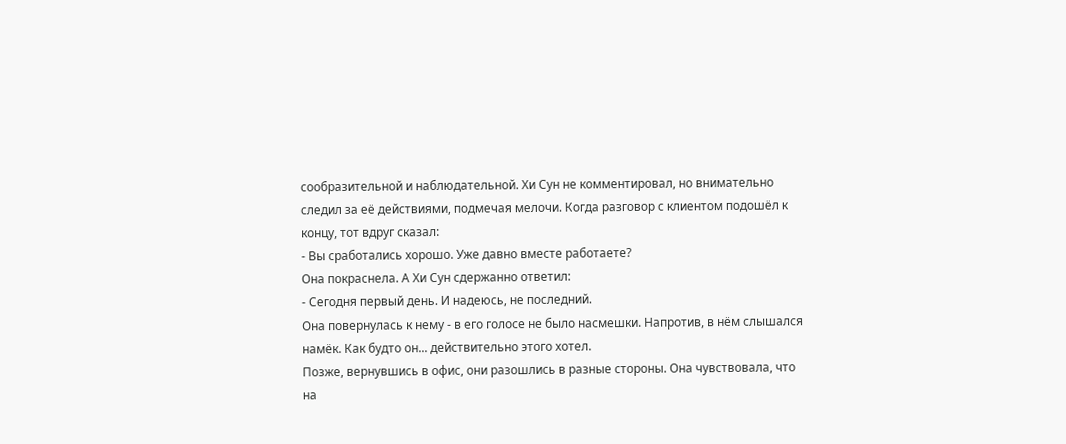сообразительной и наблюдательной. Хи Сун не комментировал, но внимательно следил за её действиями, подмечая мелочи. Когда разговор с клиентом подошёл к концу, тот вдруг сказал:
- Вы сработались хорошо. Уже давно вместе работаете?
Она покраснела. А Хи Сун сдержанно ответил:
- Сегодня первый день. И надеюсь, не последний.
Она повернулась к нему - в его голосе не было насмешки. Напротив, в нём слышался намёк. Как будто он... действительно этого хотел.
Позже, вернувшись в офис, они разошлись в разные стороны. Она чувствовала, что на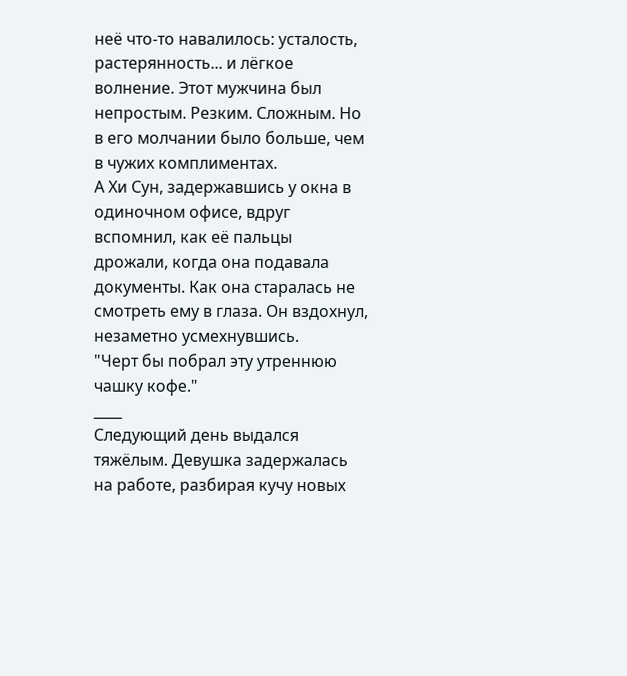неё что-то навалилось: усталость, растерянность... и лёгкое волнение. Этот мужчина был непростым. Резким. Сложным. Но в его молчании было больше, чем в чужих комплиментах.
А Хи Сун, задержавшись у окна в одиночном офисе, вдруг вспомнил, как её пальцы дрожали, когда она подавала документы. Как она старалась не смотреть ему в глаза. Он вздохнул, незаметно усмехнувшись.
"Черт бы побрал эту утреннюю чашку кофе."
____
Следующий день выдался тяжёлым. Девушка задержалась на работе, разбирая кучу новых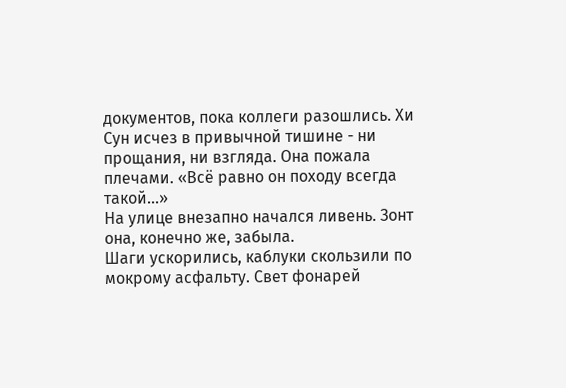документов, пока коллеги разошлись. Хи Сун исчез в привычной тишине - ни прощания, ни взгляда. Она пожала плечами. «Всё равно он походу всегда такой...»
На улице внезапно начался ливень. Зонт она, конечно же, забыла.
Шаги ускорились, каблуки скользили по мокрому асфальту. Свет фонарей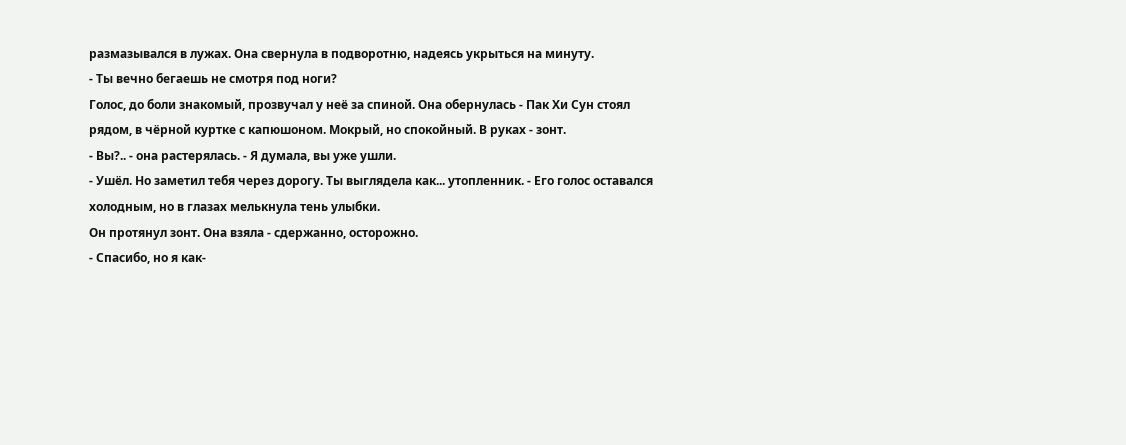размазывался в лужах. Она свернула в подворотню, надеясь укрыться на минуту.
- Ты вечно бегаешь не смотря под ноги?
Голос, до боли знакомый, прозвучал у неё за спиной. Она обернулась - Пак Хи Сун стоял рядом, в чёрной куртке с капюшоном. Мокрый, но спокойный. В руках - зонт.
- Вы?.. - она растерялась. - Я думала, вы уже ушли.
- Ушёл. Но заметил тебя через дорогу. Ты выглядела как... утопленник. - Его голос оставался холодным, но в глазах мелькнула тень улыбки.
Он протянул зонт. Она взяла - сдержанно, осторожно.
- Спасибо, но я как-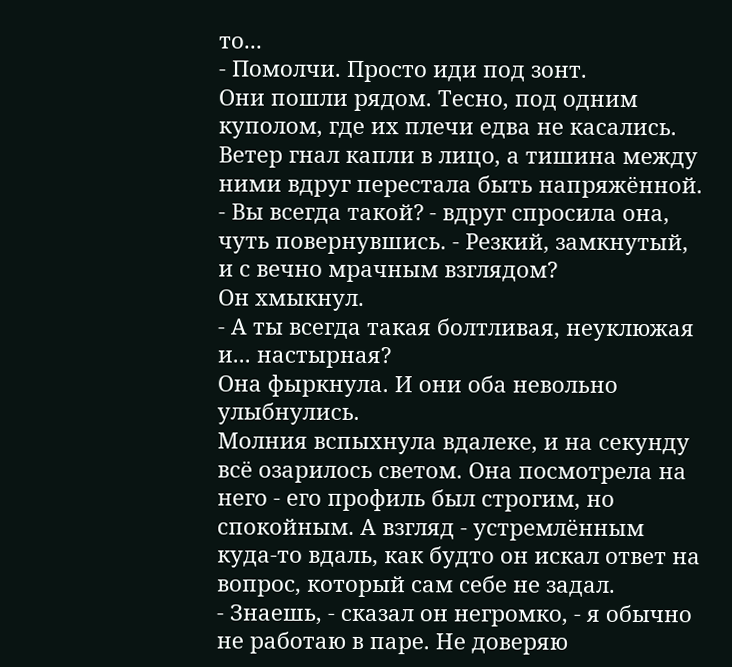то...
- Помолчи. Просто иди под зонт.
Они пошли рядом. Тесно, под одним куполом, где их плечи едва не касались. Ветер гнал капли в лицо, а тишина между ними вдруг перестала быть напряжённой.
- Вы всегда такой? - вдруг спросила она, чуть повернувшись. - Резкий, замкнутый, и с вечно мрачным взглядом?
Он хмыкнул.
- А ты всегда такая болтливая, неуклюжая и... настырная?
Она фыркнула. И они оба невольно улыбнулись.
Молния вспыхнула вдалеке, и на секунду всё озарилось светом. Она посмотрела на него - его профиль был строгим, но спокойным. А взгляд - устремлённым куда-то вдаль, как будто он искал ответ на вопрос, который сам себе не задал.
- Знаешь, - сказал он негромко, - я обычно не работаю в паре. Не доверяю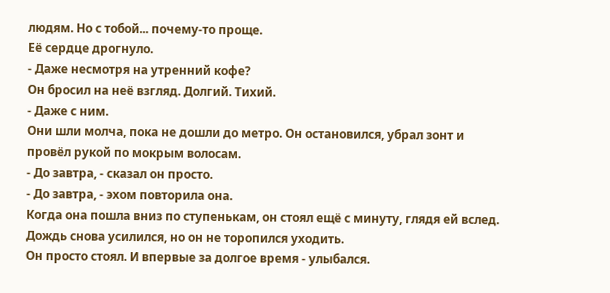людям. Но с тобой... почему-то проще.
Её сердце дрогнуло.
- Даже несмотря на утренний кофе?
Он бросил на неё взгляд. Долгий. Тихий.
- Даже с ним.
Они шли молча, пока не дошли до метро. Он остановился, убрал зонт и провёл рукой по мокрым волосам.
- До завтра, - сказал он просто.
- До завтра, - эхом повторила она.
Когда она пошла вниз по ступенькам, он стоял ещё с минуту, глядя ей вслед. Дождь снова усилился, но он не торопился уходить.
Он просто стоял. И впервые за долгое время - улыбался.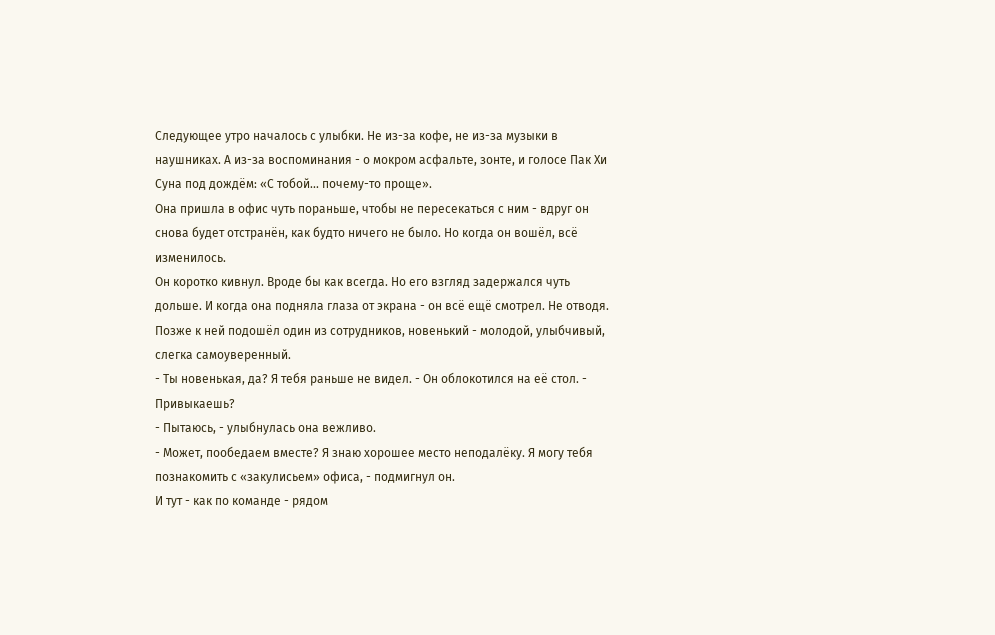Следующее утро началось с улыбки. Не из-за кофе, не из-за музыки в наушниках. А из-за воспоминания - о мокром асфальте, зонте, и голосе Пак Хи Суна под дождём: «С тобой... почему-то проще».
Она пришла в офис чуть пораньше, чтобы не пересекаться с ним - вдруг он снова будет отстранён, как будто ничего не было. Но когда он вошёл, всё изменилось.
Он коротко кивнул. Вроде бы как всегда. Но его взгляд задержался чуть дольше. И когда она подняла глаза от экрана - он всё ещё смотрел. Не отводя.
Позже к ней подошёл один из сотрудников, новенький - молодой, улыбчивый, слегка самоуверенный.
- Ты новенькая, да? Я тебя раньше не видел. - Он облокотился на её стол. - Привыкаешь?
- Пытаюсь, - улыбнулась она вежливо.
- Может, пообедаем вместе? Я знаю хорошее место неподалёку. Я могу тебя познакомить с «закулисьем» офиса, - подмигнул он.
И тут - как по команде - рядом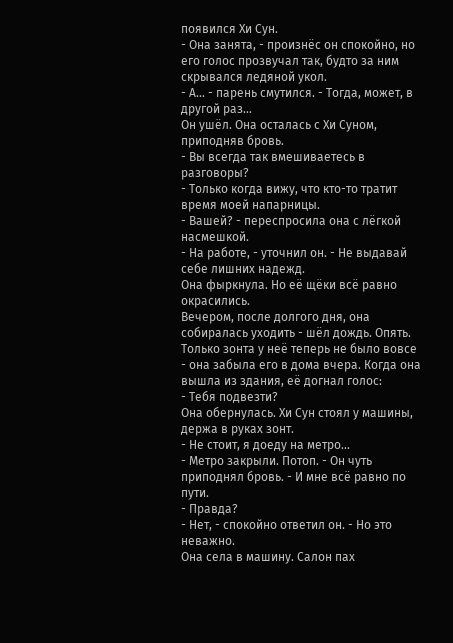появился Хи Сун.
- Она занята, - произнёс он спокойно, но его голос прозвучал так, будто за ним скрывался ледяной укол.
- А... - парень смутился. - Тогда, может, в другой раз...
Он ушёл. Она осталась с Хи Суном, приподняв бровь.
- Вы всегда так вмешиваетесь в разговоры?
- Только когда вижу, что кто-то тратит время моей напарницы.
- Вашей? - переспросила она с лёгкой насмешкой.
- На работе, - уточнил он. - Не выдавай себе лишних надежд.
Она фыркнула. Но её щёки всё равно окрасились.
Вечером, после долгого дня, она собиралась уходить - шёл дождь. Опять. Только зонта у неё теперь не было вовсе - она забыла его в дома вчера. Когда она вышла из здания, её догнал голос:
- Тебя подвезти?
Она обернулась. Хи Сун стоял у машины, держа в руках зонт.
- Не стоит, я доеду на метро...
- Метро закрыли. Потоп. - Он чуть приподнял бровь. - И мне всё равно по пути.
- Правда?
- Нет, - спокойно ответил он. - Но это неважно.
Она села в машину. Салон пах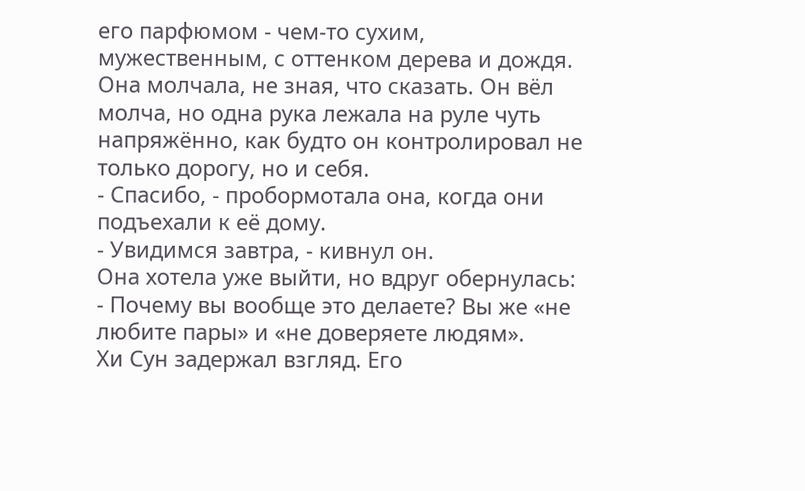его парфюмом - чем-то сухим, мужественным, с оттенком дерева и дождя. Она молчала, не зная, что сказать. Он вёл молча, но одна рука лежала на руле чуть напряжённо, как будто он контролировал не только дорогу, но и себя.
- Спасибо, - пробормотала она, когда они подъехали к её дому.
- Увидимся завтра, - кивнул он.
Она хотела уже выйти, но вдруг обернулась:
- Почему вы вообще это делаете? Вы же «не любите пары» и «не доверяете людям».
Хи Сун задержал взгляд. Его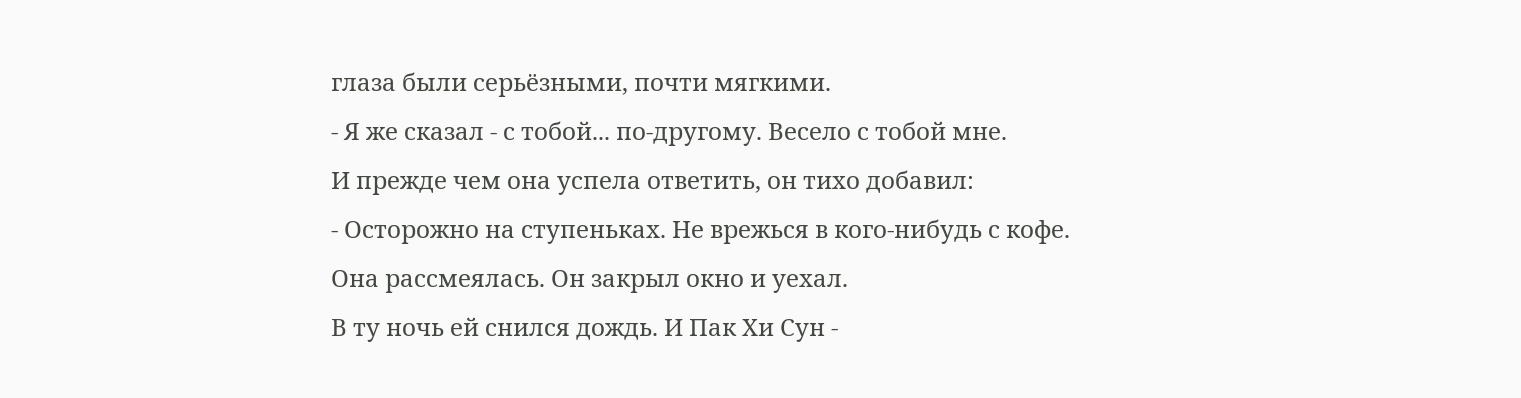глаза были серьёзными, почти мягкими.
- Я же сказал - с тобой... по-другому. Весело с тобой мне.
И прежде чем она успела ответить, он тихо добавил:
- Осторожно на ступеньках. Не врежься в кого-нибудь с кофе.
Она рассмеялась. Он закрыл окно и уехал.
В ту ночь ей снился дождь. И Пак Хи Сун -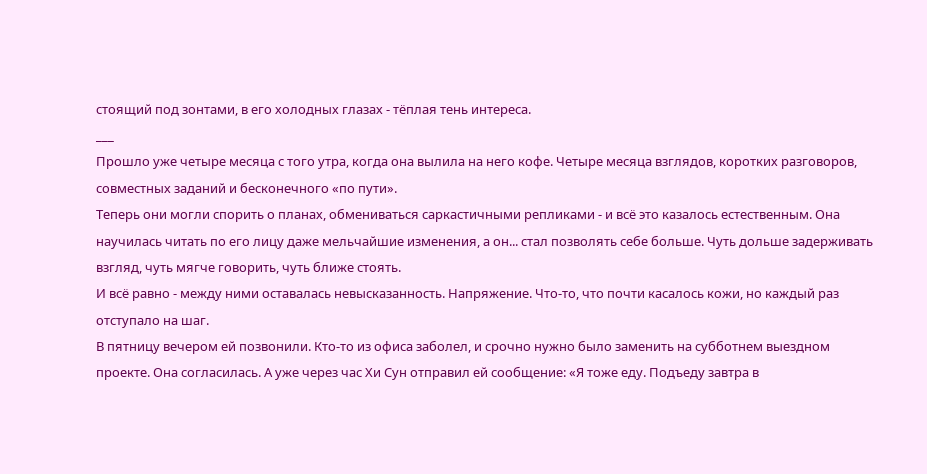стоящий под зонтами, в его холодных глазах - тёплая тень интереса.
___
Прошло уже четыре месяца с того утра, когда она вылила на него кофе. Четыре месяца взглядов, коротких разговоров, совместных заданий и бесконечного «по пути».
Теперь они могли спорить о планах, обмениваться саркастичными репликами - и всё это казалось естественным. Она научилась читать по его лицу даже мельчайшие изменения, а он... стал позволять себе больше. Чуть дольше задерживать взгляд, чуть мягче говорить, чуть ближе стоять.
И всё равно - между ними оставалась невысказанность. Напряжение. Что-то, что почти касалось кожи, но каждый раз отступало на шаг.
В пятницу вечером ей позвонили. Кто-то из офиса заболел, и срочно нужно было заменить на субботнем выездном проекте. Она согласилась. А уже через час Хи Сун отправил ей сообщение: «Я тоже еду. Подъеду завтра в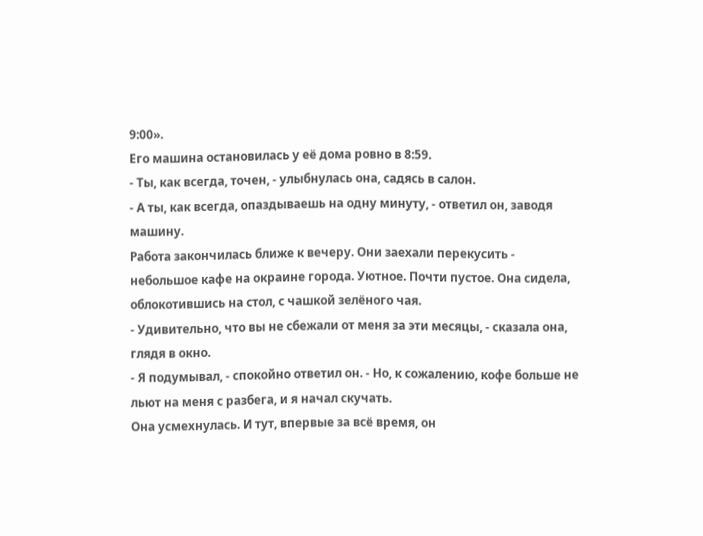9:00».
Его машина остановилась у её дома ровно в 8:59.
- Ты, как всегда, точен, - улыбнулась она, садясь в салон.
- А ты, как всегда, опаздываешь на одну минуту, - ответил он, заводя машину.
Работа закончилась ближе к вечеру. Они заехали перекусить - небольшое кафе на окраине города. Уютное. Почти пустое. Она сидела, облокотившись на стол, с чашкой зелёного чая.
- Удивительно, что вы не сбежали от меня за эти месяцы, - сказала она, глядя в окно.
- Я подумывал, - спокойно ответил он. - Но, к сожалению, кофе больше не льют на меня с разбега, и я начал скучать.
Она усмехнулась. И тут, впервые за всё время, он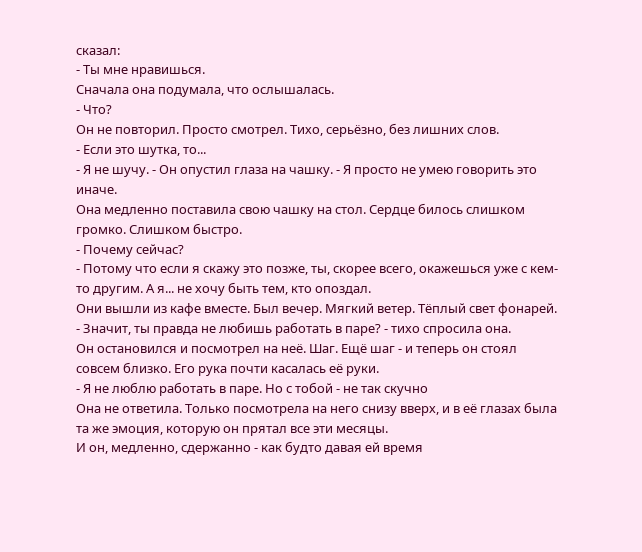сказал:
- Ты мне нравишься.
Сначала она подумала, что ослышалась.
- Что?
Он не повторил. Просто смотрел. Тихо, серьёзно, без лишних слов.
- Если это шутка, то...
- Я не шучу. - Он опустил глаза на чашку. - Я просто не умею говорить это иначе.
Она медленно поставила свою чашку на стол. Сердце билось слишком громко. Слишком быстро.
- Почему сейчас?
- Потому что если я скажу это позже, ты, скорее всего, окажешься уже с кем-то другим. А я... не хочу быть тем, кто опоздал.
Они вышли из кафе вместе. Был вечер. Мягкий ветер. Тёплый свет фонарей.
- Значит, ты правда не любишь работать в паре? - тихо спросила она.
Он остановился и посмотрел на неё. Шаг. Ещё шаг - и теперь он стоял совсем близко. Его рука почти касалась её руки.
- Я не люблю работать в паре. Но с тобой - не так скучно
Она не ответила. Только посмотрела на него снизу вверх, и в её глазах была та же эмоция, которую он прятал все эти месяцы.
И он, медленно, сдержанно - как будто давая ей время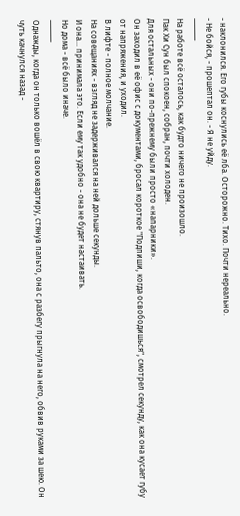- наклонился. Его губы коснулись её лба. Осторожно. Тихо. Почти нереально.
- Не бойся, - прошептал он. - Я не уйду.
⸻
На работе всё осталось, как будто ничего не произошло.
Пак Хи Сун был спокоен, собран, почти холоден.
Для остальных - они по-прежнему были просто «напарники».
Он заходил в её офис с документами, бросал короткое "Подпиши, когда освободишься", смотрел секунду, как она кусает губу от напряжения, и уходил.
В лифте - полное молчание.
На совещаниях - взгляд не задерживался на ней дольше секунды.
И она... принимала это. Если ему так удобно - она не будет настаивать.
Но дома - всё было иначе.
⸻
Однажды, когда он только вошёл в свою квартиру, стянув пальто, она с разбегу прыгнула на него, обвив руками за шею. Он чуть качнулся назад -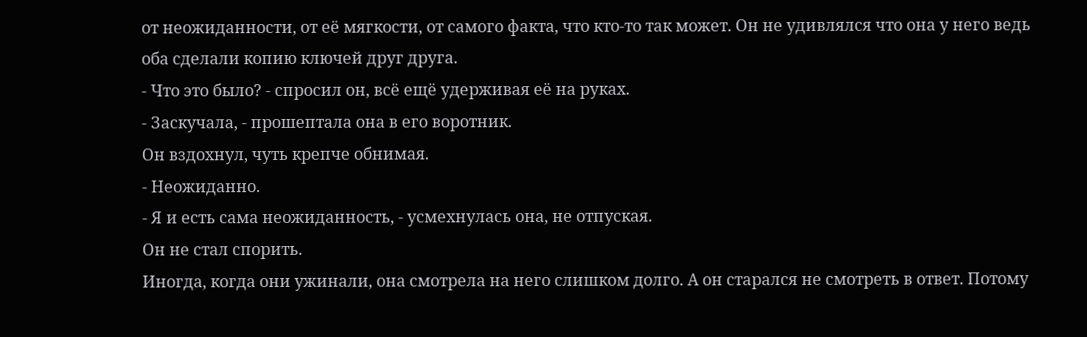от неожиданности, от её мягкости, от самого факта, что кто-то так может. Он не удивлялся что она у него ведь оба сделали копию ключей друг друга.
- Что это было? - спросил он, всё ещё удерживая её на руках.
- Заскучала, - прошептала она в его воротник.
Он вздохнул, чуть крепче обнимая.
- Неожиданно.
- Я и есть сама неожиданность, - усмехнулась она, не отпуская.
Он не стал спорить.
Иногда, когда они ужинали, она смотрела на него слишком долго. А он старался не смотреть в ответ. Потому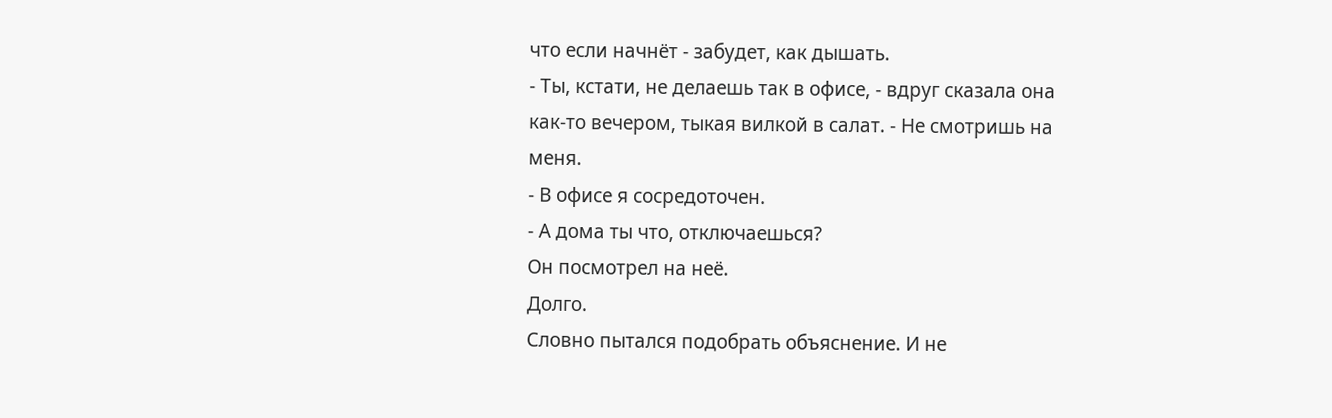что если начнёт - забудет, как дышать.
- Ты, кстати, не делаешь так в офисе, - вдруг сказала она как-то вечером, тыкая вилкой в салат. - Не смотришь на меня.
- В офисе я сосредоточен.
- А дома ты что, отключаешься?
Он посмотрел на неё.
Долго.
Словно пытался подобрать объяснение. И не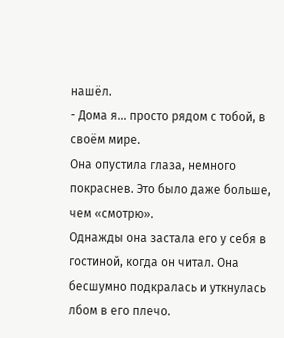нашёл.
- Дома я... просто рядом с тобой, в своём мире.
Она опустила глаза, немного покраснев. Это было даже больше, чем «смотрю».
Однажды она застала его у себя в гостиной, когда он читал. Она бесшумно подкралась и уткнулась лбом в его плечо.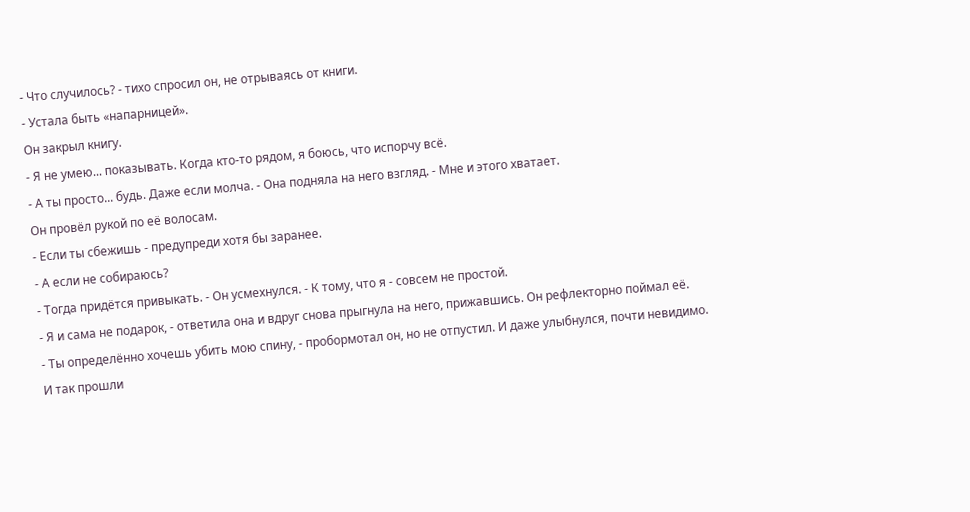- Что случилось? - тихо спросил он, не отрываясь от книги.
- Устала быть «напарницей».
Он закрыл книгу.
- Я не умею... показывать. Когда кто-то рядом, я боюсь, что испорчу всё.
- А ты просто... будь. Даже если молча. - Она подняла на него взгляд. - Мне и этого хватает.
Он провёл рукой по её волосам.
- Если ты сбежишь - предупреди хотя бы заранее.
- А если не собираюсь?
- Тогда придётся привыкать. - Он усмехнулся. - К тому, что я - совсем не простой.
- Я и сама не подарок, - ответила она и вдруг снова прыгнула на него, прижавшись. Он рефлекторно поймал её.
- Ты определённо хочешь убить мою спину, - пробормотал он, но не отпустил. И даже улыбнулся, почти невидимо.
И так прошли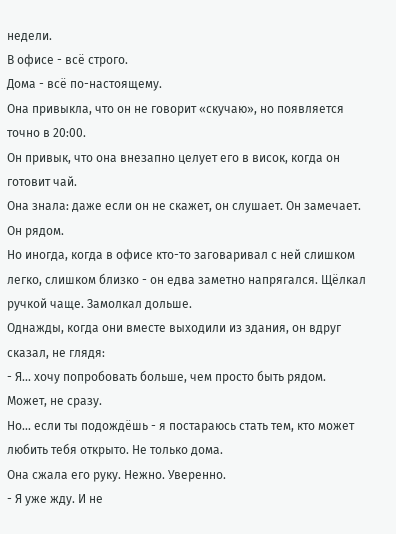недели.
В офисе - всё строго.
Дома - всё по-настоящему.
Она привыкла, что он не говорит «скучаю», но появляется точно в 20:00.
Он привык, что она внезапно целует его в висок, когда он готовит чай.
Она знала: даже если он не скажет, он слушает. Он замечает. Он рядом.
Но иногда, когда в офисе кто-то заговаривал с ней слишком легко, слишком близко - он едва заметно напрягался. Щёлкал ручкой чаще. Замолкал дольше.
Однажды, когда они вместе выходили из здания, он вдруг сказал, не глядя:
- Я... хочу попробовать больше, чем просто быть рядом.
Может, не сразу.
Но... если ты подождёшь - я постараюсь стать тем, кто может любить тебя открыто. Не только дома.
Она сжала его руку. Нежно. Уверенно.
- Я уже жду. И не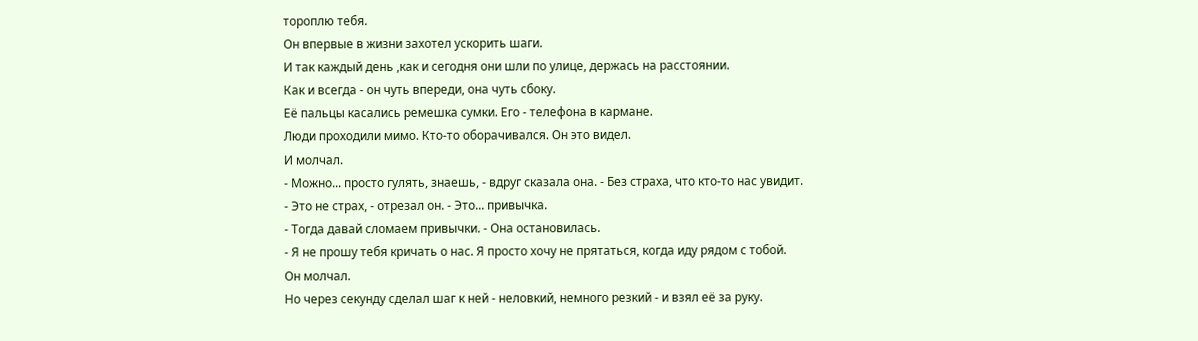тороплю тебя.
Он впервые в жизни захотел ускорить шаги.
И так каждый день ,как и сегодня они шли по улице, держась на расстоянии.
Как и всегда - он чуть впереди, она чуть сбоку.
Её пальцы касались ремешка сумки. Его - телефона в кармане.
Люди проходили мимо. Кто-то оборачивался. Он это видел.
И молчал.
- Можно... просто гулять, знаешь, - вдруг сказала она. - Без страха, что кто-то нас увидит.
- Это не страх, - отрезал он. - Это... привычка.
- Тогда давай сломаем привычки. - Она остановилась.
- Я не прошу тебя кричать о нас. Я просто хочу не прятаться, когда иду рядом с тобой.
Он молчал.
Но через секунду сделал шаг к ней - неловкий, немного резкий - и взял её за руку.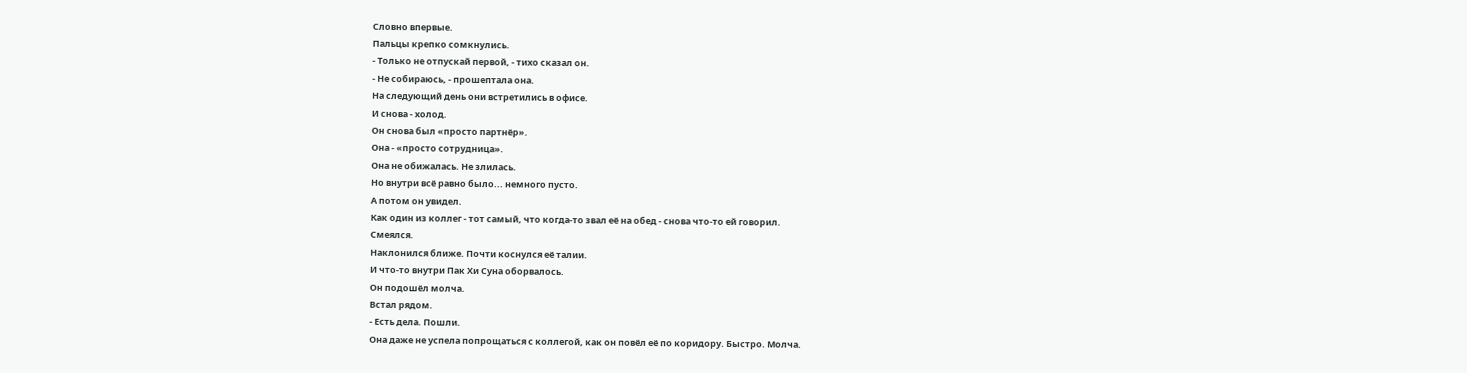Словно впервые.
Пальцы крепко сомкнулись.
- Только не отпускай первой, - тихо сказал он.
- Не собираюсь, - прошептала она.
На следующий день они встретились в офисе.
И снова - холод.
Он снова был «просто партнёр».
Она - «просто сотрудница».
Она не обижалась. Не злилась.
Но внутри всё равно было... немного пусто.
А потом он увидел.
Как один из коллег - тот самый, что когда-то звал её на обед - снова что-то ей говорил.
Смеялся.
Наклонился ближе. Почти коснулся её талии.
И что-то внутри Пак Хи Суна оборвалось.
Он подошёл молча.
Встал рядом.
- Есть дела. Пошли.
Она даже не успела попрощаться с коллегой, как он повёл её по коридору. Быстро. Молча.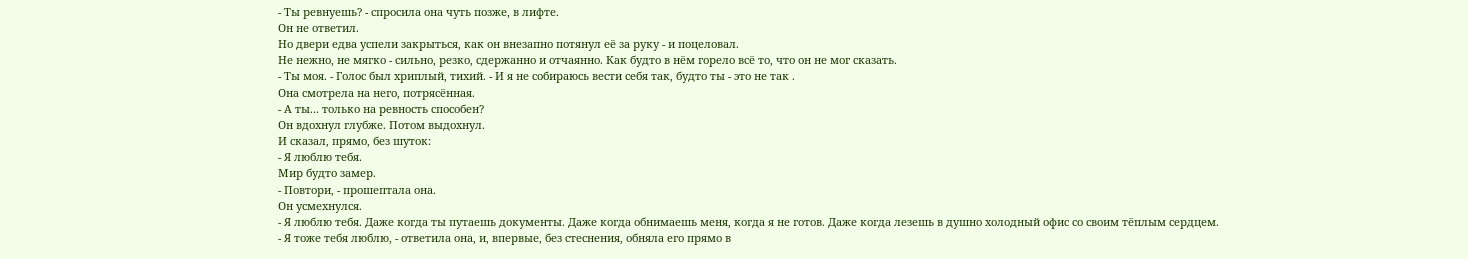- Ты ревнуешь? - спросила она чуть позже, в лифте.
Он не ответил.
Но двери едва успели закрыться, как он внезапно потянул её за руку - и поцеловал.
Не нежно, не мягко - сильно, резко, сдержанно и отчаянно. Как будто в нём горело всё то, что он не мог сказать.
- Ты моя. - Голос был хриплый, тихий. - И я не собираюсь вести себя так, будто ты - это не так .
Она смотрела на него, потрясённая.
- А ты... только на ревность способен?
Он вдохнул глубже. Потом выдохнул.
И сказал, прямо, без шуток:
- Я люблю тебя.
Мир будто замер.
- Повтори, - прошептала она.
Он усмехнулся.
- Я люблю тебя. Даже когда ты путаешь документы. Даже когда обнимаешь меня, когда я не готов. Даже когда лезешь в душно холодный офис со своим тёплым сердцем.
- Я тоже тебя люблю, - ответила она, и, впервые, без стеснения, обняла его прямо в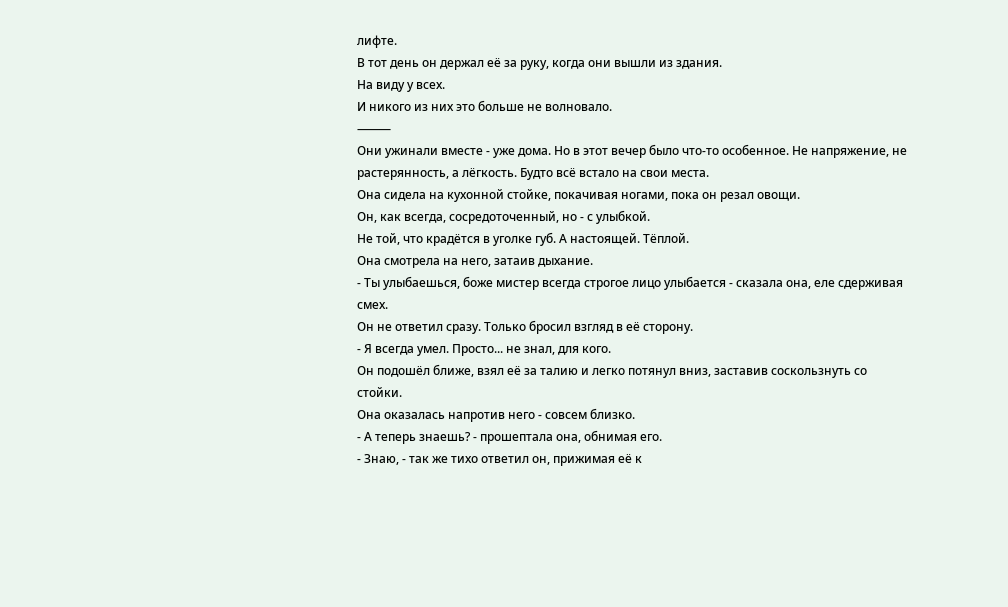лифте.
В тот день он держал её за руку, когда они вышли из здания.
На виду у всех.
И никого из них это больше не волновало.
⸻
Они ужинали вместе - уже дома. Но в этот вечер было что-то особенное. Не напряжение, не растерянность, а лёгкость. Будто всё встало на свои места.
Она сидела на кухонной стойке, покачивая ногами, пока он резал овощи.
Он, как всегда, сосредоточенный, но - с улыбкой.
Не той, что крадётся в уголке губ. А настоящей. Тёплой.
Она смотрела на него, затаив дыхание.
- Ты улыбаешься, боже мистер всегда строгое лицо улыбается - сказала она, еле сдерживая смех.
Он не ответил сразу. Только бросил взгляд в её сторону.
- Я всегда умел. Просто... не знал, для кого.
Он подошёл ближе, взял её за талию и легко потянул вниз, заставив соскользнуть со стойки.
Она оказалась напротив него - совсем близко.
- А теперь знаешь? - прошептала она, обнимая его.
- Знаю, - так же тихо ответил он, прижимая её к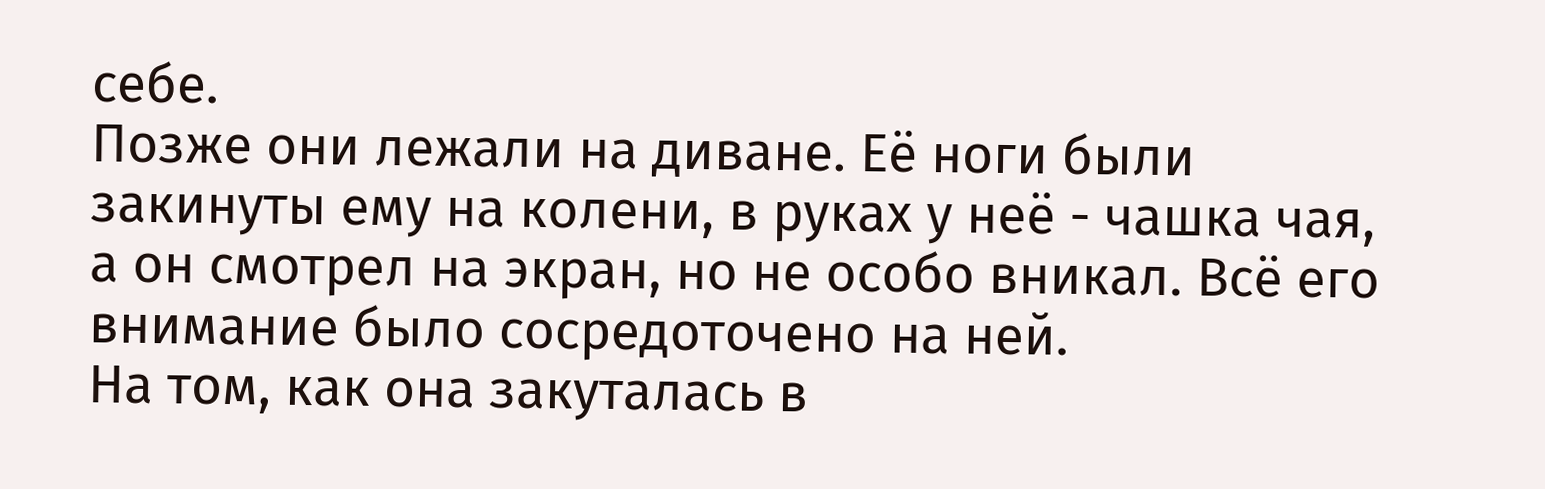себе.
Позже они лежали на диване. Её ноги были закинуты ему на колени, в руках у неё - чашка чая, а он смотрел на экран, но не особо вникал. Всё его внимание было сосредоточено на ней.
На том, как она закуталась в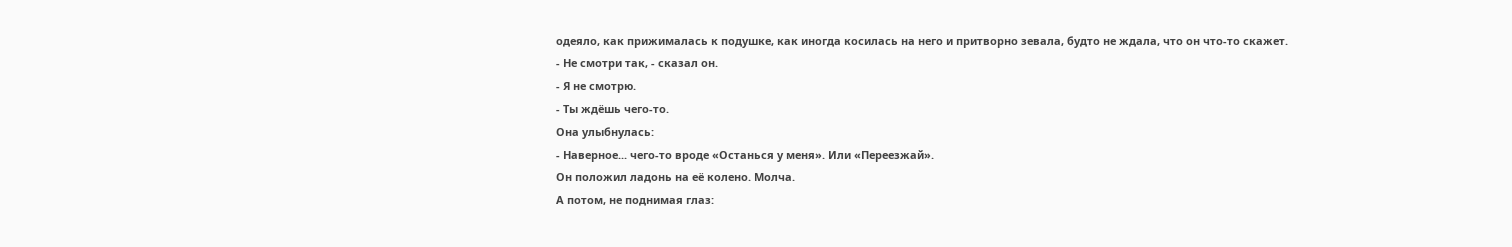одеяло, как прижималась к подушке, как иногда косилась на него и притворно зевала, будто не ждала, что он что-то скажет.
- Не смотри так, - сказал он.
- Я не смотрю.
- Ты ждёшь чего-то.
Она улыбнулась:
- Наверное... чего-то вроде «Останься у меня». Или «Переезжай».
Он положил ладонь на её колено. Молча.
А потом, не поднимая глаз: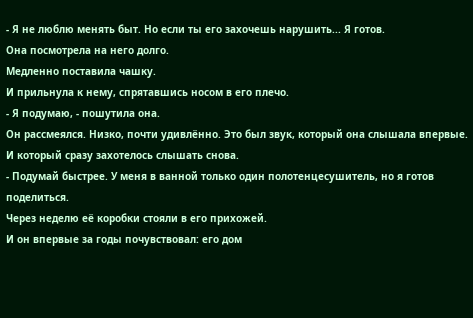- Я не люблю менять быт. Но если ты его захочешь нарушить... Я готов.
Она посмотрела на него долго.
Медленно поставила чашку.
И прильнула к нему, спрятавшись носом в его плечо.
- Я подумаю, - пошутила она.
Он рассмеялся. Низко, почти удивлённо. Это был звук, который она слышала впервые. И который сразу захотелось слышать снова.
- Подумай быстрее. У меня в ванной только один полотенцесушитель, но я готов поделиться.
Через неделю её коробки стояли в его прихожей.
И он впервые за годы почувствовал: его дом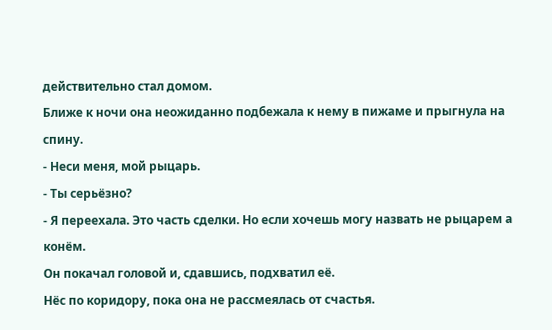действительно стал домом.
Ближе к ночи она неожиданно подбежала к нему в пижаме и прыгнула на спину.
- Неси меня, мой рыцарь.
- Ты серьёзно?
- Я переехала. Это часть сделки. Но если хочешь могу назвать не рыцарем а конём.
Он покачал головой и, сдавшись, подхватил её.
Нёс по коридору, пока она не рассмеялась от счастья.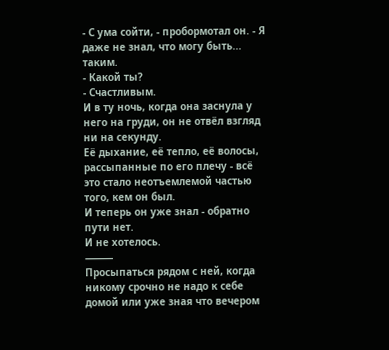- С ума сойти, - пробормотал он. - Я даже не знал, что могу быть... таким.
- Какой ты?
- Счастливым.
И в ту ночь, когда она заснула у него на груди, он не отвёл взгляд ни на секунду.
Её дыхание, её тепло, её волосы, рассыпанные по его плечу - всё это стало неотъемлемой частью того, кем он был.
И теперь он уже знал - обратно пути нет.
И не хотелось.
⸻
Просыпаться рядом с ней, когда никому срочно не надо к себе домой или уже зная что вечером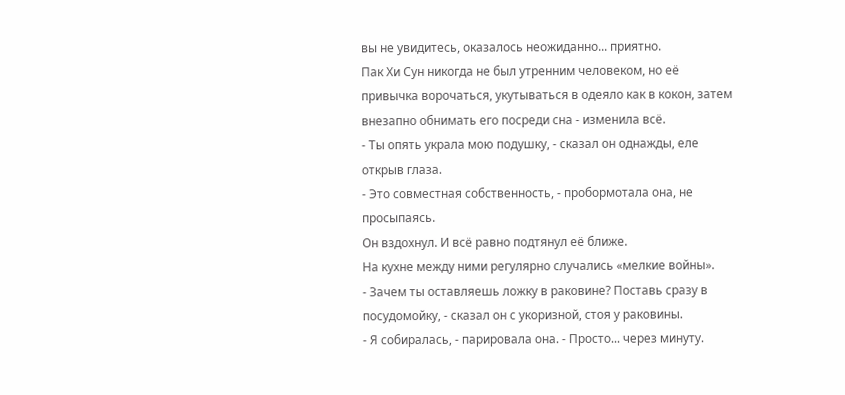вы не увидитесь, оказалось неожиданно... приятно.
Пак Хи Сун никогда не был утренним человеком, но её привычка ворочаться, укутываться в одеяло как в кокон, затем внезапно обнимать его посреди сна - изменила всё.
- Ты опять украла мою подушку, - сказал он однажды, еле открыв глаза.
- Это совместная собственность, - пробормотала она, не просыпаясь.
Он вздохнул. И всё равно подтянул её ближе.
На кухне между ними регулярно случались «мелкие войны».
- Зачем ты оставляешь ложку в раковине? Поставь сразу в посудомойку, - сказал он с укоризной, стоя у раковины.
- Я собиралась, - парировала она. - Просто... через минуту.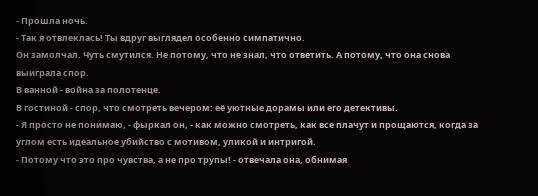- Прошла ночь.
- Так я отвлеклась! Ты вдруг выглядел особенно симпатично.
Он замолчал. Чуть смутился. Не потому, что не знал, что ответить. А потому, что она снова выиграла спор.
В ванной - война за полотенце.
В гостиной - спор, что смотреть вечером: её уютные дорамы или его детективы.
- Я просто не понимаю, - фыркал он, - как можно смотреть, как все плачут и прощаются, когда за углом есть идеальное убийство с мотивом, уликой и интригой.
- Потому что это про чувства, а не про трупы! - отвечала она, обнимая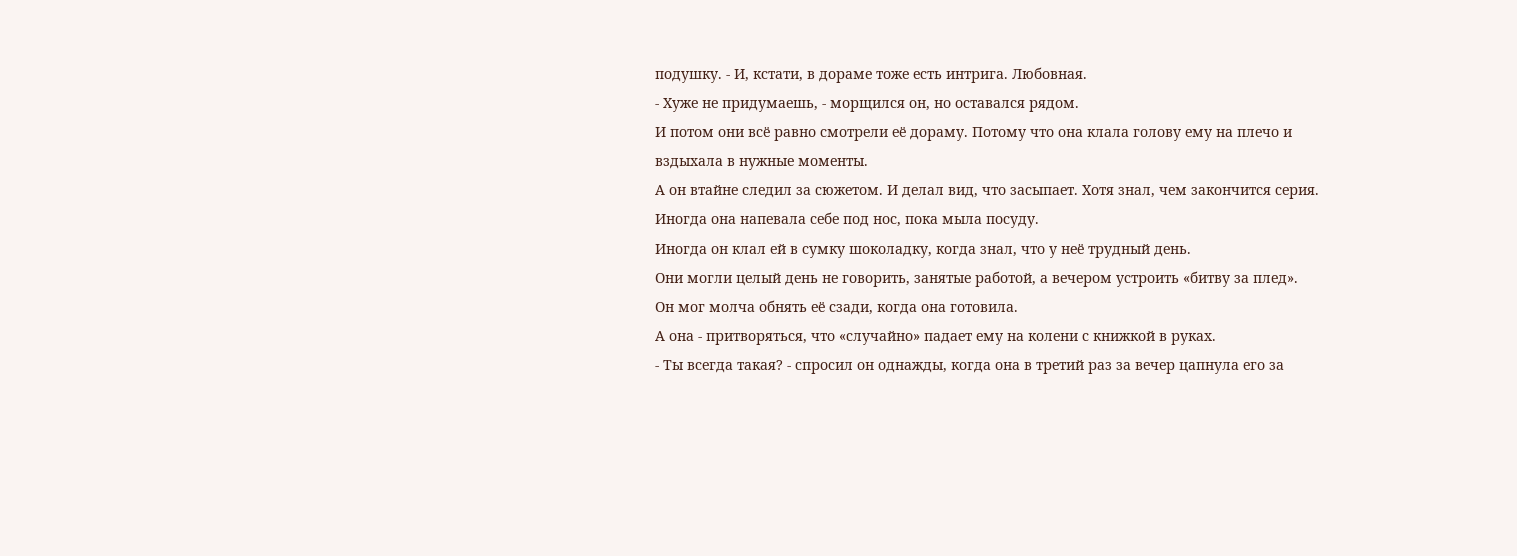подушку. - И, кстати, в дораме тоже есть интрига. Любовная.
- Хуже не придумаешь, - морщился он, но оставался рядом.
И потом они всё равно смотрели её дораму. Потому что она клала голову ему на плечо и вздыхала в нужные моменты.
А он втайне следил за сюжетом. И делал вид, что засыпает. Хотя знал, чем закончится серия.
Иногда она напевала себе под нос, пока мыла посуду.
Иногда он клал ей в сумку шоколадку, когда знал, что у неё трудный день.
Они могли целый день не говорить, занятые работой, а вечером устроить «битву за плед».
Он мог молча обнять её сзади, когда она готовила.
А она - притворяться, что «случайно» падает ему на колени с книжкой в руках.
- Ты всегда такая? - спросил он однажды, когда она в третий раз за вечер цапнула его за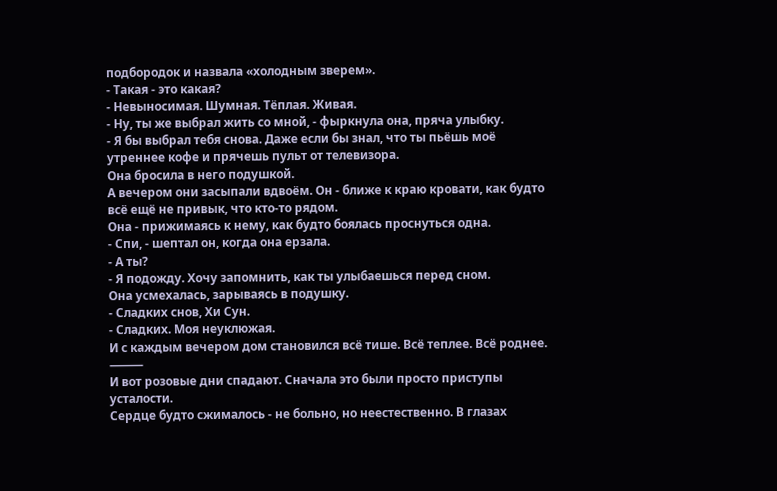подбородок и назвала «холодным зверем».
- Такая - это какая?
- Невыносимая. Шумная. Тёплая. Живая.
- Ну, ты же выбрал жить со мной, - фыркнула она, пряча улыбку.
- Я бы выбрал тебя снова. Даже если бы знал, что ты пьёшь моё утреннее кофе и прячешь пульт от телевизора.
Она бросила в него подушкой.
А вечером они засыпали вдвоём. Он - ближе к краю кровати, как будто всё ещё не привык, что кто-то рядом.
Она - прижимаясь к нему, как будто боялась проснуться одна.
- Спи, - шептал он, когда она ерзала.
- А ты?
- Я подожду. Хочу запомнить, как ты улыбаешься перед сном.
Она усмехалась, зарываясь в подушку.
- Сладких снов, Хи Сун.
- Сладких. Моя неуклюжая.
И с каждым вечером дом становился всё тише. Всё теплее. Всё роднее.
⸻
И вот розовые дни спадают. Сначала это были просто приступы усталости.
Сердце будто сжималось - не больно, но неестественно. В глазах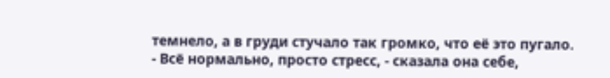темнело, а в груди стучало так громко, что её это пугало.
- Всё нормально, просто стресс, - сказала она себе,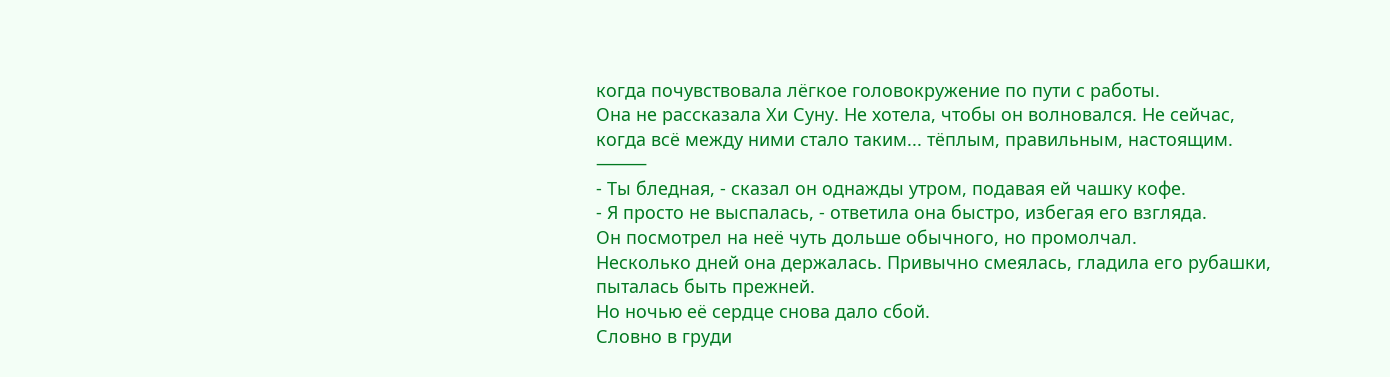когда почувствовала лёгкое головокружение по пути с работы.
Она не рассказала Хи Суну. Не хотела, чтобы он волновался. Не сейчас, когда всё между ними стало таким... тёплым, правильным, настоящим.
⸻
- Ты бледная, - сказал он однажды утром, подавая ей чашку кофе.
- Я просто не выспалась, - ответила она быстро, избегая его взгляда.
Он посмотрел на неё чуть дольше обычного, но промолчал.
Несколько дней она держалась. Привычно смеялась, гладила его рубашки, пыталась быть прежней.
Но ночью её сердце снова дало сбой.
Словно в груди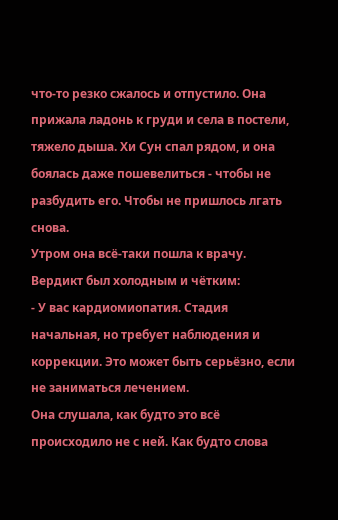что-то резко сжалось и отпустило. Она прижала ладонь к груди и села в постели, тяжело дыша. Хи Сун спал рядом, и она боялась даже пошевелиться - чтобы не разбудить его. Чтобы не пришлось лгать снова.
Утром она всё-таки пошла к врачу.
Вердикт был холодным и чётким:
- У вас кардиомиопатия. Стадия начальная, но требует наблюдения и коррекции. Это может быть серьёзно, если не заниматься лечением.
Она слушала, как будто это всё происходило не с ней. Как будто слова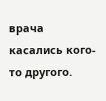врача касались кого-то другого.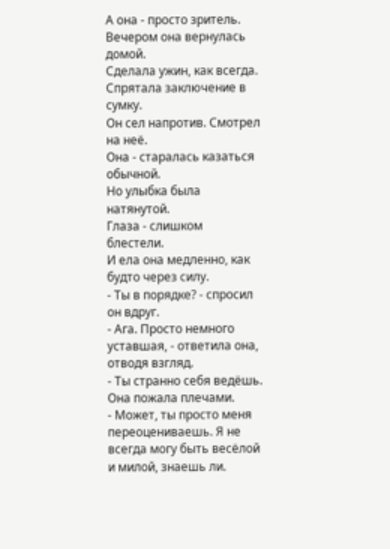А она - просто зритель.
Вечером она вернулась домой.
Сделала ужин, как всегда.
Спрятала заключение в сумку.
Он сел напротив. Смотрел на неё.
Она - старалась казаться обычной.
Но улыбка была натянутой.
Глаза - слишком блестели.
И ела она медленно, как будто через силу.
- Ты в порядке? - спросил он вдруг.
- Ага. Просто немного уставшая, - ответила она, отводя взгляд.
- Ты странно себя ведёшь.
Она пожала плечами.
- Может, ты просто меня переоцениваешь. Я не всегда могу быть весёлой и милой, знаешь ли.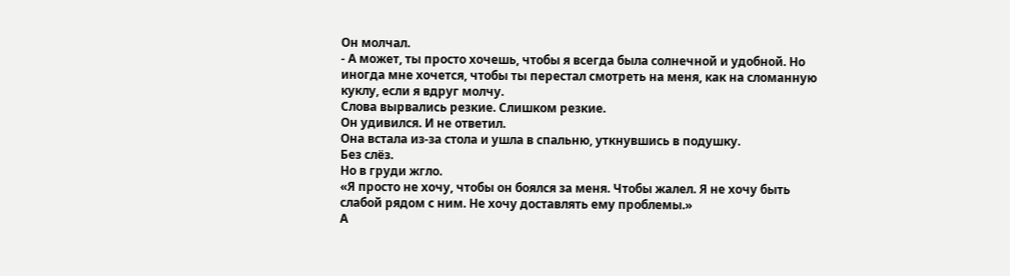Он молчал.
- А может, ты просто хочешь, чтобы я всегда была солнечной и удобной. Но иногда мне хочется, чтобы ты перестал смотреть на меня, как на сломанную куклу, если я вдруг молчу.
Слова вырвались резкие. Слишком резкие.
Он удивился. И не ответил.
Она встала из-за стола и ушла в спальню, уткнувшись в подушку.
Без слёз.
Но в груди жгло.
«Я просто не хочу, чтобы он боялся за меня. Чтобы жалел. Я не хочу быть слабой рядом с ним. Не хочу доставлять ему проблемы.»
А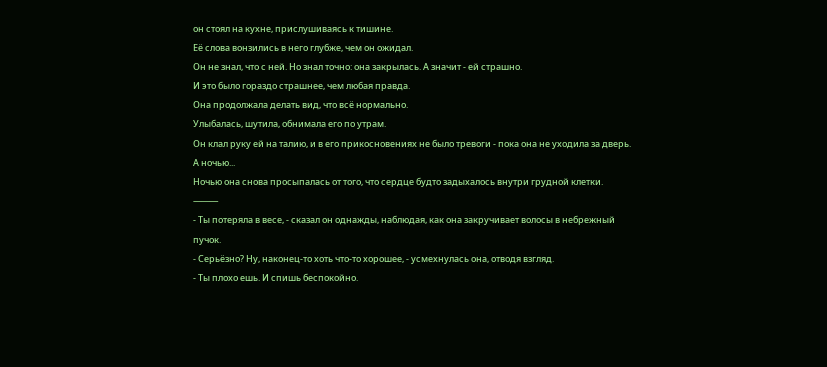он стоял на кухне, прислушиваясь к тишине.
Её слова вонзились в него глубже, чем он ожидал.
Он не знал, что с ней. Но знал точно: она закрылась. А значит - ей страшно.
И это было гораздо страшнее, чем любая правда.
Она продолжала делать вид, что всё нормально.
Улыбалась, шутила, обнимала его по утрам.
Он клал руку ей на талию, и в его прикосновениях не было тревоги - пока она не уходила за дверь.
А ночью...
Ночью она снова просыпалась от того, что сердце будто задыхалось внутри грудной клетки.
⸻
- Ты потеряла в весе, - сказал он однажды, наблюдая, как она закручивает волосы в небрежный пучок.
- Серьёзно? Ну, наконец-то хоть что-то хорошее, - усмехнулась она, отводя взгляд.
- Ты плохо ешь. И спишь беспокойно.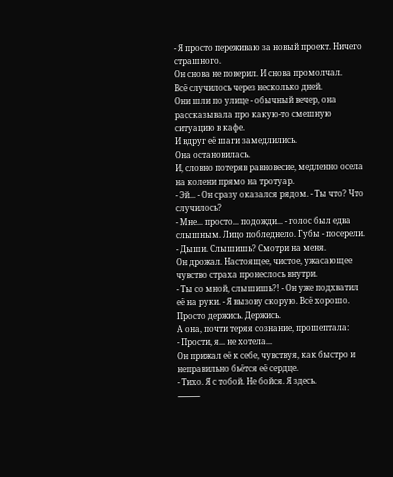- Я просто переживаю за новый проект. Ничего страшного.
Он снова не поверил. И снова промолчал.
Всё случилось через несколько дней.
Они шли по улице - обычный вечер, она рассказывала про какую-то смешную ситуацию в кафе.
И вдруг её шаги замедлились.
Она остановилась.
И, словно потеряв равновесие, медленно осела на колени прямо на тротуар.
- Эй... - Он сразу оказался рядом. - Ты что? Что случилось?
- Мне... просто... подожди... - голос был едва слышным. Лицо побледнело. Губы - посерели.
- Дыши. Слышишь? Смотри на меня.
Он дрожал. Настоящее, чистое, ужасающее чувство страха пронеслось внутри.
- Ты со мной, слышишь?! - Он уже подхватил её на руки. - Я вызову скорую. Всё хорошо. Просто держись. Держись.
А она, почти теряя сознание, прошептала:
- Прости, я... не хотела...
Он прижал её к себе, чувствуя, как быстро и неправильно бьётся её сердце.
- Тихо. Я с тобой. Не бойся. Я здесь.
⸻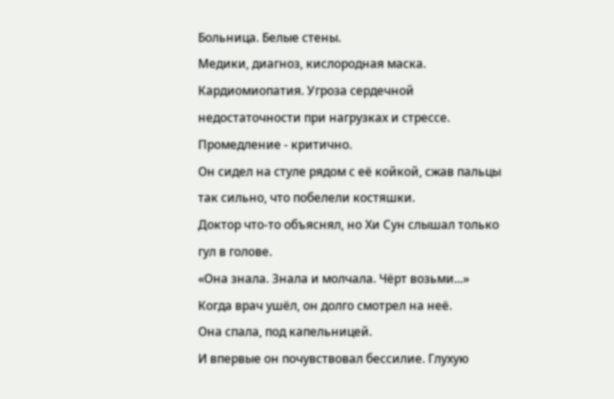Больница. Белые стены.
Медики, диагноз, кислородная маска.
Кардиомиопатия. Угроза сердечной недостаточности при нагрузках и стрессе.
Промедление - критично.
Он сидел на стуле рядом с её койкой, сжав пальцы так сильно, что побелели костяшки.
Доктор что-то объяснял, но Хи Сун слышал только гул в голове.
«Она знала. Знала и молчала. Чёрт возьми...»
Когда врач ушёл, он долго смотрел на неё.
Она спала, под капельницей.
И впервые он почувствовал бессилие. Глухую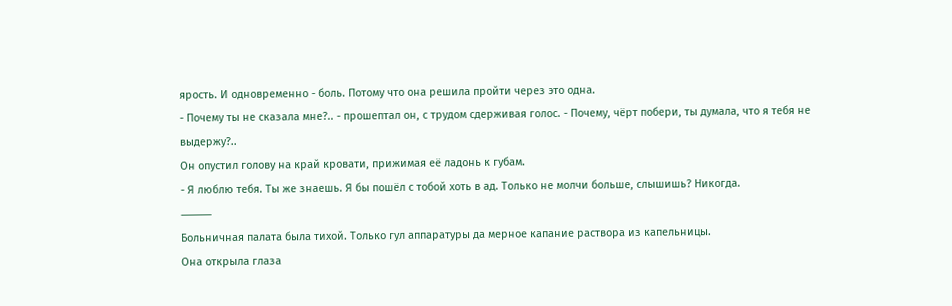ярость. И одновременно - боль. Потому что она решила пройти через это одна.
- Почему ты не сказала мне?.. - прошептал он, с трудом сдерживая голос. - Почему, чёрт побери, ты думала, что я тебя не выдержу?..
Он опустил голову на край кровати, прижимая её ладонь к губам.
- Я люблю тебя. Ты же знаешь. Я бы пошёл с тобой хоть в ад. Только не молчи больше, слышишь? Никогда.
⸻
Больничная палата была тихой. Только гул аппаратуры да мерное капание раствора из капельницы.
Она открыла глаза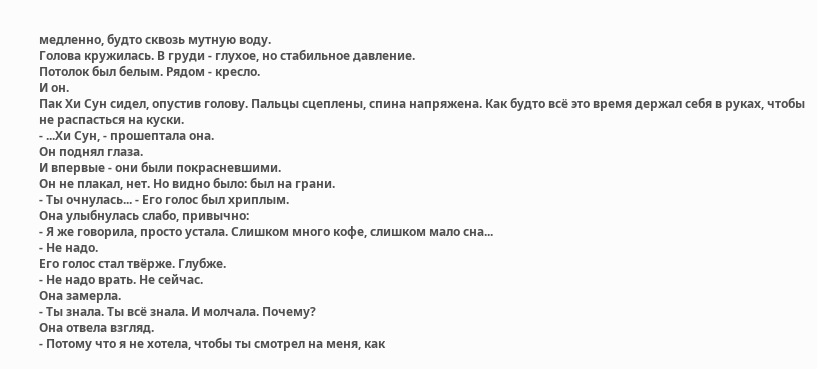медленно, будто сквозь мутную воду.
Голова кружилась. В груди - глухое, но стабильное давление.
Потолок был белым. Рядом - кресло.
И он.
Пак Хи Сун сидел, опустив голову. Пальцы сцеплены, спина напряжена. Как будто всё это время держал себя в руках, чтобы не распасться на куски.
- ...Хи Сун, - прошептала она.
Он поднял глаза.
И впервые - они были покрасневшими.
Он не плакал, нет. Но видно было: был на грани.
- Ты очнулась... - Его голос был хриплым.
Она улыбнулась слабо, привычно:
- Я же говорила, просто устала. Слишком много кофе, слишком мало сна...
- Не надо.
Его голос стал твёрже. Глубже.
- Не надо врать. Не сейчас.
Она замерла.
- Ты знала. Ты всё знала. И молчала. Почему?
Она отвела взгляд.
- Потому что я не хотела, чтобы ты смотрел на меня, как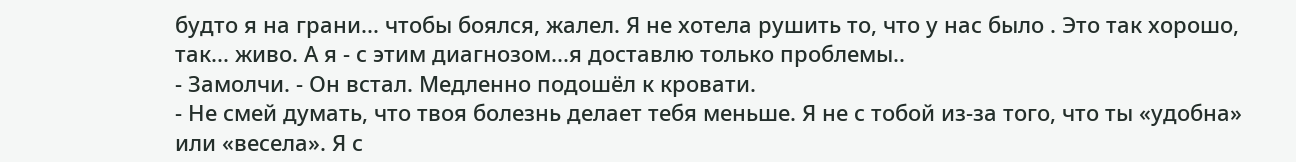будто я на грани... чтобы боялся, жалел. Я не хотела рушить то, что у нас было . Это так хорошо, так... живо. А я - с этим диагнозом...я доставлю только проблемы..
- Замолчи. - Он встал. Медленно подошёл к кровати.
- Не смей думать, что твоя болезнь делает тебя меньше. Я не с тобой из-за того, что ты «удобна» или «весела». Я с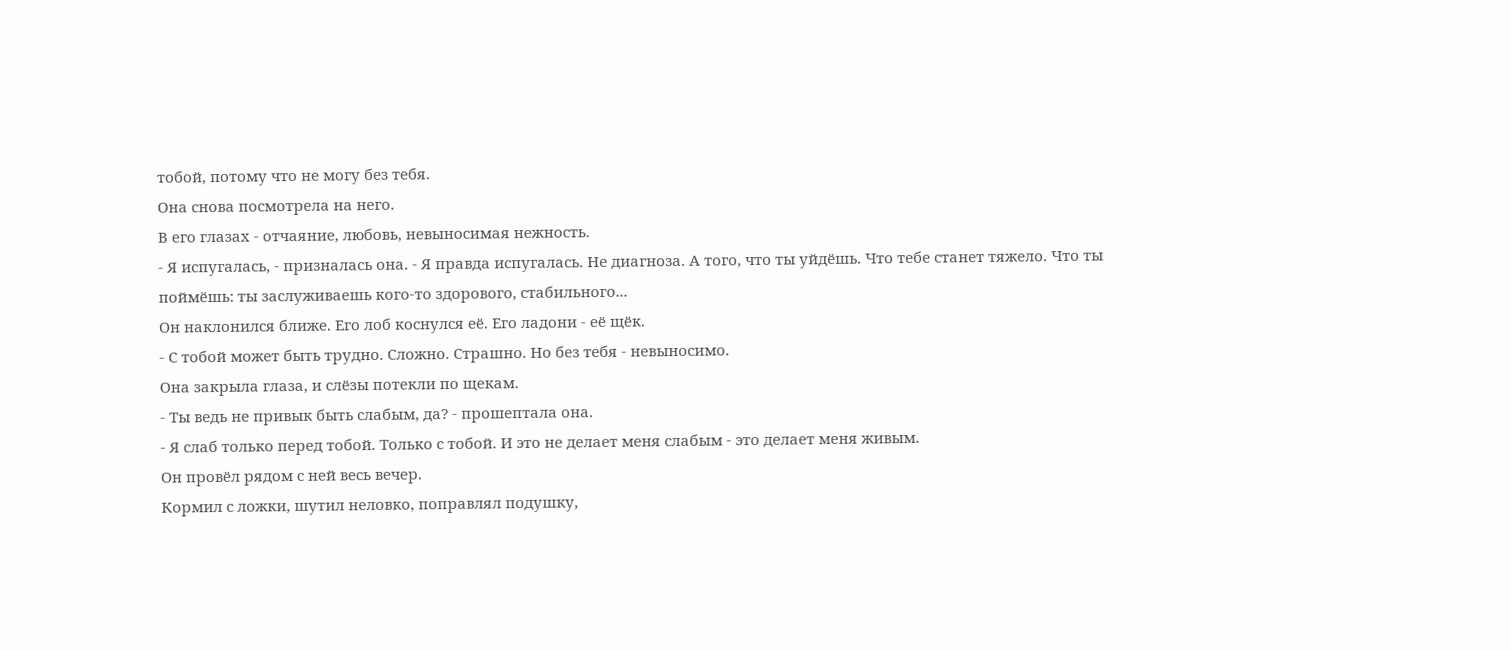тобой, потому что не могу без тебя.
Она снова посмотрела на него.
В его глазах - отчаяние, любовь, невыносимая нежность.
- Я испугалась, - призналась она. - Я правда испугалась. Не диагноза. А того, что ты уйдёшь. Что тебе станет тяжело. Что ты поймёшь: ты заслуживаешь кого-то здорового, стабильного...
Он наклонился ближе. Его лоб коснулся её. Его ладони - её щёк.
- С тобой может быть трудно. Сложно. Страшно. Но без тебя - невыносимо.
Она закрыла глаза, и слёзы потекли по щекам.
- Ты ведь не привык быть слабым, да? - прошептала она.
- Я слаб только перед тобой. Только с тобой. И это не делает меня слабым - это делает меня живым.
Он провёл рядом с ней весь вечер.
Кормил с ложки, шутил неловко, поправлял подушку,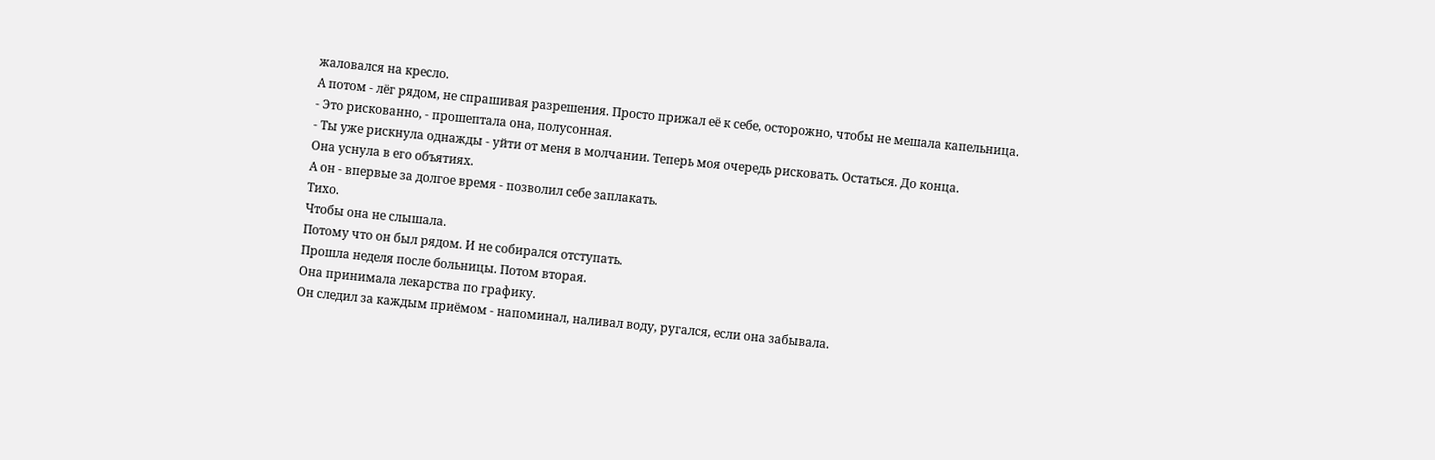жаловался на кресло.
А потом - лёг рядом, не спрашивая разрешения. Просто прижал её к себе, осторожно, чтобы не мешала капельница.
- Это рискованно, - прошептала она, полусонная.
- Ты уже рискнула однажды - уйти от меня в молчании. Теперь моя очередь рисковать. Остаться. До конца.
Она уснула в его объятиях.
А он - впервые за долгое время - позволил себе заплакать.
Тихо.
Чтобы она не слышала.
Потому что он был рядом. И не собирался отступать.
Прошла неделя после больницы. Потом вторая.
Она принимала лекарства по графику.
Он следил за каждым приёмом - напоминал, наливал воду, ругался, если она забывала.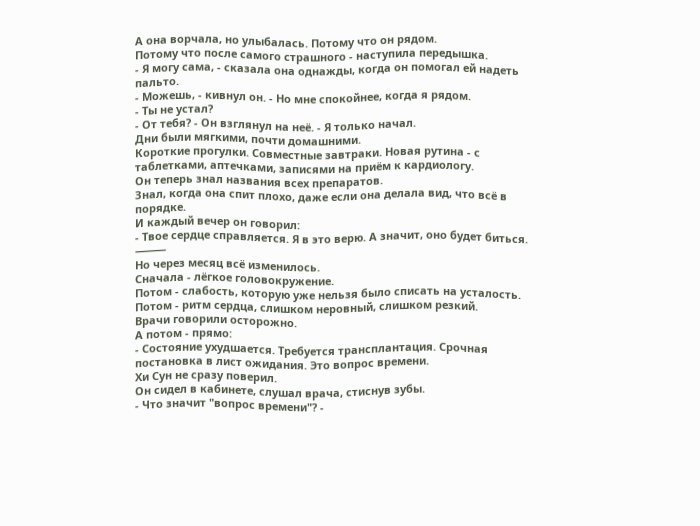А она ворчала, но улыбалась. Потому что он рядом.
Потому что после самого страшного - наступила передышка.
- Я могу сама, - сказала она однажды, когда он помогал ей надеть пальто.
- Можешь, - кивнул он. - Но мне спокойнее, когда я рядом.
- Ты не устал?
- От тебя? - Он взглянул на неё. - Я только начал.
Дни были мягкими, почти домашними.
Короткие прогулки. Совместные завтраки. Новая рутина - с таблетками, аптечками, записями на приём к кардиологу.
Он теперь знал названия всех препаратов.
Знал, когда она спит плохо, даже если она делала вид, что всё в порядке.
И каждый вечер он говорил:
- Твое сердце справляется. Я в это верю. А значит, оно будет биться.
⸻
Но через месяц всё изменилось.
Сначала - лёгкое головокружение.
Потом - слабость, которую уже нельзя было списать на усталость.
Потом - ритм сердца, слишком неровный, слишком резкий.
Врачи говорили осторожно.
А потом - прямо:
- Состояние ухудшается. Требуется трансплантация. Срочная постановка в лист ожидания. Это вопрос времени.
Хи Сун не сразу поверил.
Он сидел в кабинете, слушал врача, стиснув зубы.
- Что значит "вопрос времени"? -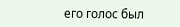его голос был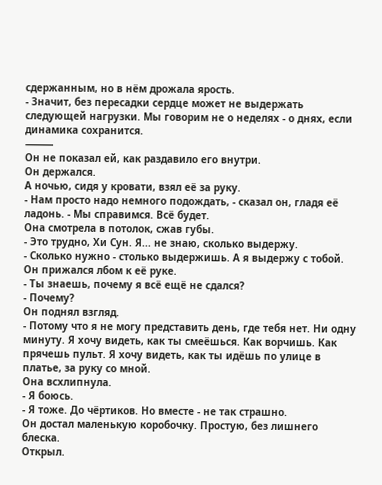сдержанным, но в нём дрожала ярость.
- Значит, без пересадки сердце может не выдержать следующей нагрузки. Мы говорим не о неделях - о днях, если динамика сохранится.
⸻
Он не показал ей, как раздавило его внутри.
Он держался.
А ночью, сидя у кровати, взял её за руку.
- Нам просто надо немного подождать, - сказал он, гладя её ладонь. - Мы справимся. Всё будет.
Она смотрела в потолок, сжав губы.
- Это трудно, Хи Сун. Я... не знаю, сколько выдержу.
- Сколько нужно - столько выдержишь. А я выдержу с тобой.
Он прижался лбом к её руке.
- Ты знаешь, почему я всё ещё не сдался?
- Почему?
Он поднял взгляд.
- Потому что я не могу представить день, где тебя нет. Ни одну минуту. Я хочу видеть, как ты смеёшься. Как ворчишь. Как прячешь пульт. Я хочу видеть, как ты идёшь по улице в платье, за руку со мной.
Она всхлипнула.
- Я боюсь.
- Я тоже. До чёртиков. Но вместе - не так страшно.
Он достал маленькую коробочку. Простую, без лишнего блеска.
Открыл.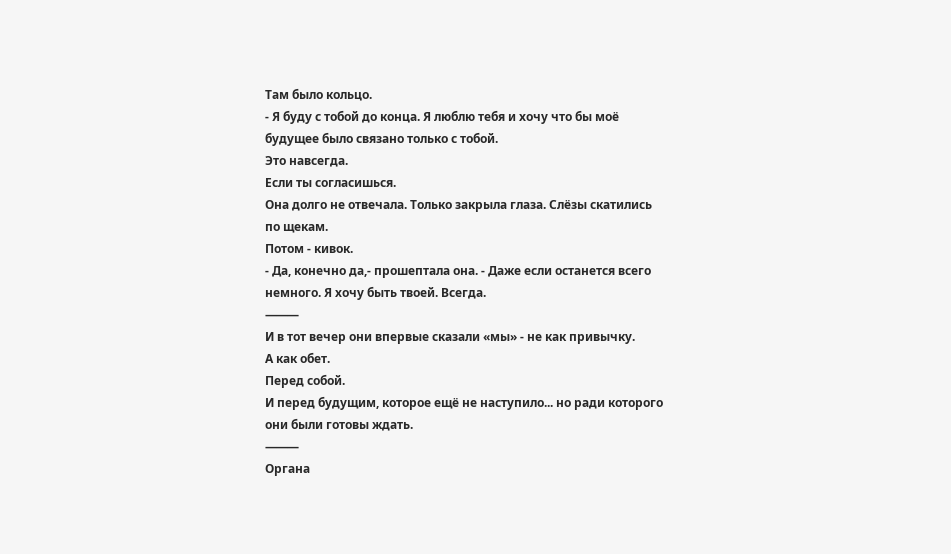Там было кольцо.
- Я буду с тобой до конца. Я люблю тебя и хочу что бы моё будущее было связано только с тобой.
Это навсегда.
Если ты согласишься.
Она долго не отвечала. Только закрыла глаза. Слёзы скатились по щекам.
Потом - кивок.
- Да, конечно да,- прошептала она. - Даже если останется всего немного. Я хочу быть твоей. Всегда.
⸻
И в тот вечер они впервые сказали «мы» - не как привычку.
А как обет.
Перед собой.
И перед будущим, которое ещё не наступило... но ради которого они были готовы ждать.
⸻
Органа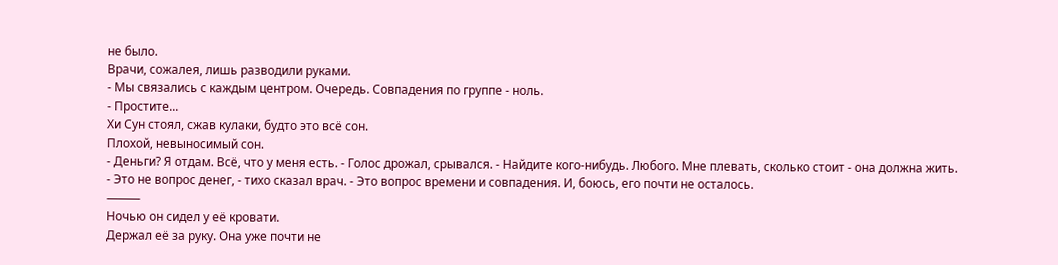не было.
Врачи, сожалея, лишь разводили руками.
- Мы связались с каждым центром. Очередь. Совпадения по группе - ноль.
- Простите...
Хи Сун стоял, сжав кулаки, будто это всё сон.
Плохой, невыносимый сон.
- Деньги? Я отдам. Всё, что у меня есть. - Голос дрожал, срывался. - Найдите кого-нибудь. Любого. Мне плевать, сколько стоит - она должна жить.
- Это не вопрос денег, - тихо сказал врач. - Это вопрос времени и совпадения. И, боюсь, его почти не осталось.
⸻
Ночью он сидел у её кровати.
Держал её за руку. Она уже почти не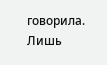говорила. Лишь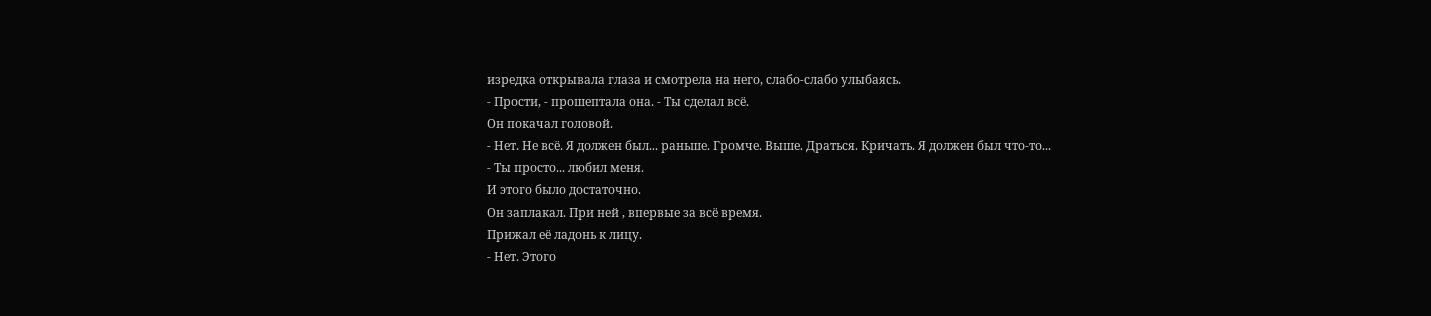изредка открывала глаза и смотрела на него, слабо-слабо улыбаясь.
- Прости, - прошептала она. - Ты сделал всё.
Он покачал головой.
- Нет. Не всё. Я должен был... раньше. Громче. Выше. Драться. Кричать. Я должен был что-то...
- Ты просто... любил меня.
И этого было достаточно.
Он заплакал. При ней , впервые за всё время.
Прижал её ладонь к лицу.
- Нет. Этого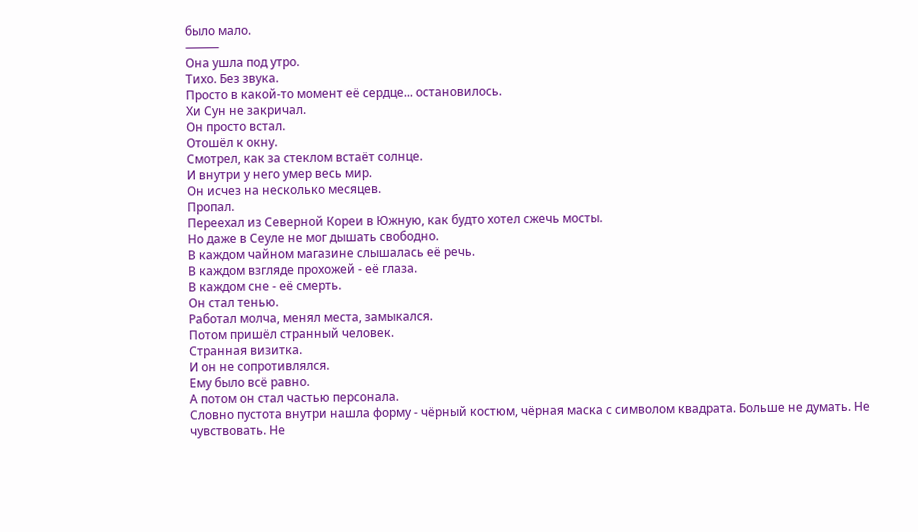было мало.
⸻
Она ушла под утро.
Тихо. Без звука.
Просто в какой-то момент её сердце... остановилось.
Хи Сун не закричал.
Он просто встал.
Отошёл к окну.
Смотрел, как за стеклом встаёт солнце.
И внутри у него умер весь мир.
Он исчез на несколько месяцев.
Пропал.
Переехал из Северной Кореи в Южную, как будто хотел сжечь мосты.
Но даже в Сеуле не мог дышать свободно.
В каждом чайном магазине слышалась её речь.
В каждом взгляде прохожей - её глаза.
В каждом сне - её смерть.
Он стал тенью.
Работал молча, менял места, замыкался.
Потом пришёл странный человек.
Странная визитка.
И он не сопротивлялся.
Ему было всё равно.
А потом он стал частью персонала.
Словно пустота внутри нашла форму - чёрный костюм, чёрная маска с символом квадрата. Больше не думать. Не чувствовать. Не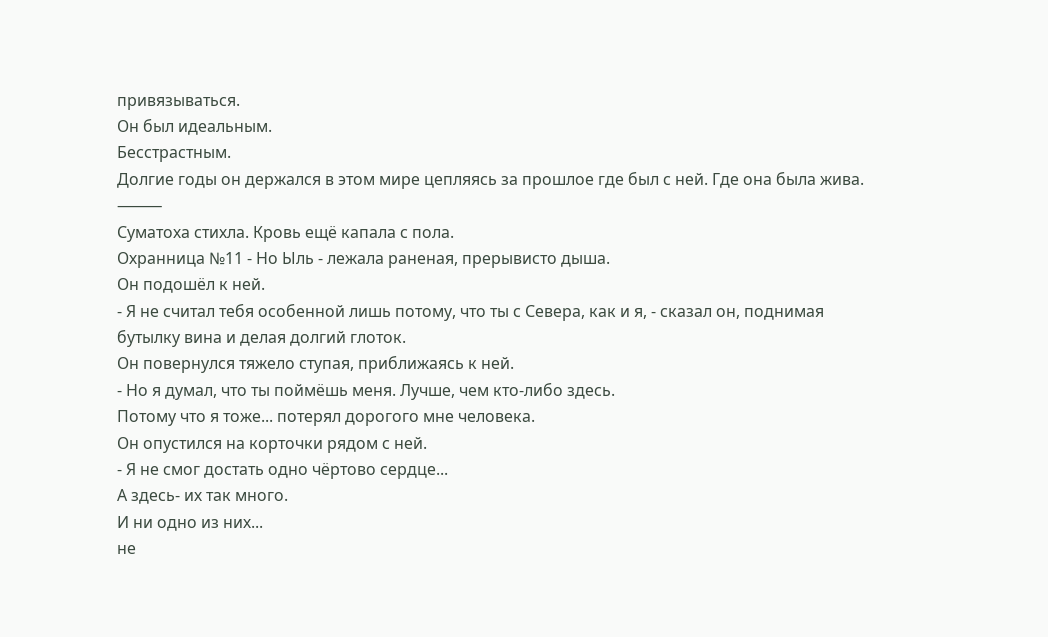привязываться.
Он был идеальным.
Бесстрастным.
Долгие годы он держался в этом мире цепляясь за прошлое где был с ней. Где она была жива.
⸻
Суматоха стихла. Кровь ещё капала с пола.
Охранница №11 - Но Ыль - лежала раненая, прерывисто дыша.
Он подошёл к ней.
- Я не считал тебя особенной лишь потому, что ты с Севера, как и я, - сказал он, поднимая бутылку вина и делая долгий глоток.
Он повернулся тяжело ступая, приближаясь к ней.
- Но я думал, что ты поймёшь меня. Лучше, чем кто-либо здесь.
Потому что я тоже... потерял дорогого мне человека.
Он опустился на корточки рядом с ней.
- Я не смог достать одно чёртово сердце...
А здесь- их так много.
И ни одно из них...
не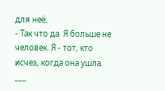для неё.
- Так что да. Я больше не человек. Я - тот, кто исчез, когда она ушла.
___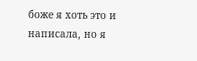боже я хоть это и написала, но я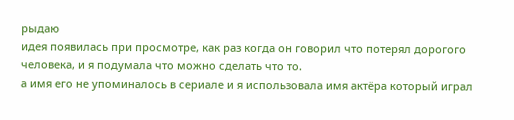рыдаю
идея появилась при просмотре, как раз когда он говорил что потерял дорогого человека, и я подумала что можно сделать что то.
а имя его не упоминалось в сериале и я использовала имя актёра который играл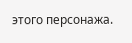этого персонажа.